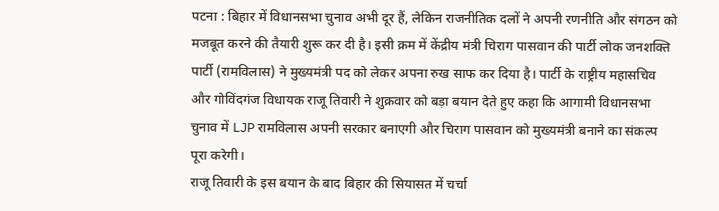पटना : बिहार में विधानसभा चुनाव अभी दूर हैं, लेकिन राजनीतिक दलों ने अपनी रणनीति और संगठन को मजबूत करने की तैयारी शुरू कर दी है। इसी क्रम में केंद्रीय मंत्री चिराग पासवान की पार्टी लोक जनशक्ति पार्टी (रामविलास) ने मुख्यमंत्री पद को लेकर अपना रुख साफ कर दिया है। पार्टी के राष्ट्रीय महासचिव और गोविंदगंज विधायक राजू तिवारी ने शुक्रवार को बड़ा बयान देते हुए कहा कि आगामी विधानसभा चुनाव में LJP रामविलास अपनी सरकार बनाएगी और चिराग पासवान को मुख्यमंत्री बनाने का संकल्प पूरा करेगी।
राजू तिवारी के इस बयान के बाद बिहार की सियासत में चर्चा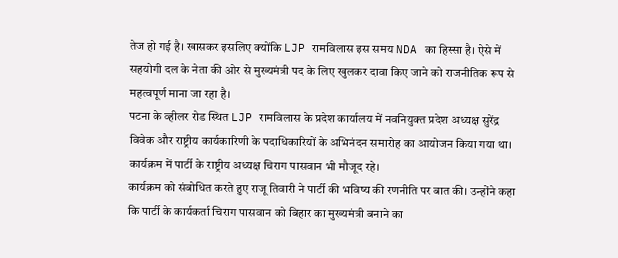तेज हो गई है। खासकर इसलिए क्योंकि LJP रामविलास इस समय NDA का हिस्सा है। ऐसे में सहयोगी दल के नेता की ओर से मुख्यमंत्री पद के लिए खुलकर दावा किए जाने को राजनीतिक रूप से महत्वपूर्ण माना जा रहा है।
पटना के व्हीलर रोड स्थित LJP रामविलास के प्रदेश कार्यालय में नवनियुक्त प्रदेश अध्यक्ष सुरेंद्र विवेक और राष्ट्रीय कार्यकारिणी के पदाधिकारियों के अभिनंदन समारोह का आयोजन किया गया था। कार्यक्रम में पार्टी के राष्ट्रीय अध्यक्ष चिराग पासवान भी मौजूद रहे।
कार्यक्रम को संबोधित करते हुए राजू तिवारी ने पार्टी की भविष्य की रणनीति पर बात की। उन्होंने कहा कि पार्टी के कार्यकर्ता चिराग पासवान को बिहार का मुख्यमंत्री बनाने का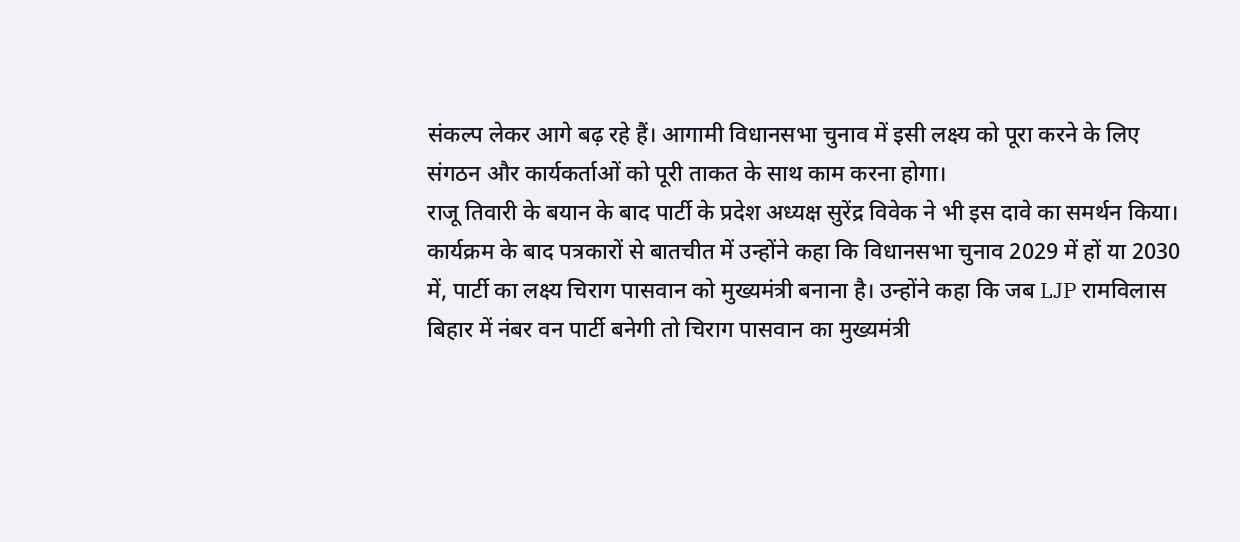संकल्प लेकर आगे बढ़ रहे हैं। आगामी विधानसभा चुनाव में इसी लक्ष्य को पूरा करने के लिए संगठन और कार्यकर्ताओं को पूरी ताकत के साथ काम करना होगा।
राजू तिवारी के बयान के बाद पार्टी के प्रदेश अध्यक्ष सुरेंद्र विवेक ने भी इस दावे का समर्थन किया। कार्यक्रम के बाद पत्रकारों से बातचीत में उन्होंने कहा कि विधानसभा चुनाव 2029 में हों या 2030 में, पार्टी का लक्ष्य चिराग पासवान को मुख्यमंत्री बनाना है। उन्होंने कहा कि जब LJP रामविलास बिहार में नंबर वन पार्टी बनेगी तो चिराग पासवान का मुख्यमंत्री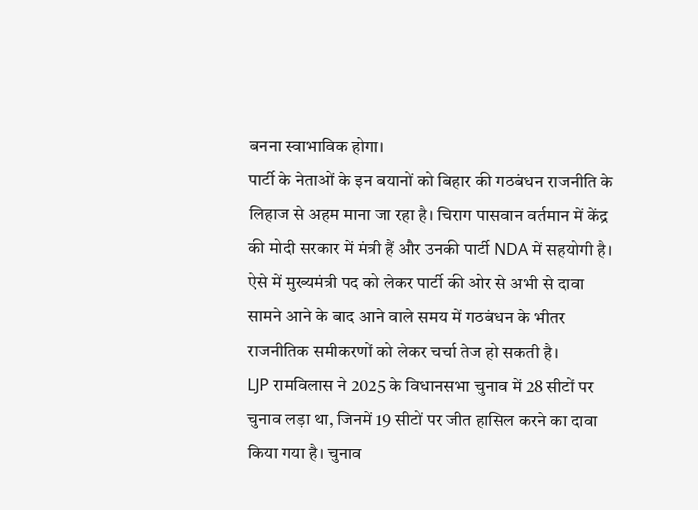बनना स्वाभाविक होगा।
पार्टी के नेताओं के इन बयानों को बिहार की गठबंधन राजनीति के लिहाज से अहम माना जा रहा है। चिराग पासवान वर्तमान में केंद्र की मोदी सरकार में मंत्री हैं और उनकी पार्टी NDA में सहयोगी है। ऐसे में मुख्यमंत्री पद को लेकर पार्टी की ओर से अभी से दावा सामने आने के बाद आने वाले समय में गठबंधन के भीतर राजनीतिक समीकरणों को लेकर चर्चा तेज हो सकती है।
LJP रामविलास ने 2025 के विधानसभा चुनाव में 28 सीटों पर चुनाव लड़ा था, जिनमें 19 सीटों पर जीत हासिल करने का दावा किया गया है। चुनाव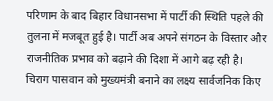परिणाम के बाद बिहार विधानसभा में पार्टी की स्थिति पहले की तुलना में मजबूत हुई है। पार्टी अब अपने संगठन के विस्तार और राजनीतिक प्रभाव को बढ़ाने की दिशा में आगे बढ़ रही है।
चिराग पासवान को मुख्यमंत्री बनाने का लक्ष्य सार्वजनिक किए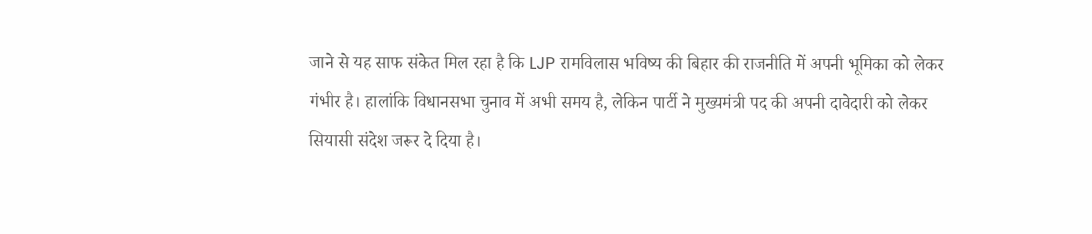जाने से यह साफ संकेत मिल रहा है कि LJP रामविलास भविष्य की बिहार की राजनीति में अपनी भूमिका को लेकर गंभीर है। हालांकि विधानसभा चुनाव में अभी समय है, लेकिन पार्टी ने मुख्यमंत्री पद की अपनी दावेदारी को लेकर सियासी संदेश जरूर दे दिया है।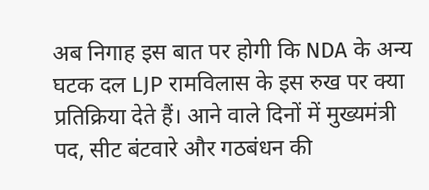अब निगाह इस बात पर होगी कि NDA के अन्य घटक दल LJP रामविलास के इस रुख पर क्या प्रतिक्रिया देते हैं। आने वाले दिनों में मुख्यमंत्री पद, सीट बंटवारे और गठबंधन की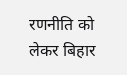रणनीति को लेकर बिहार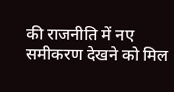की राजनीति में नए समीकरण देखने को मिल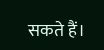सकते हैं।